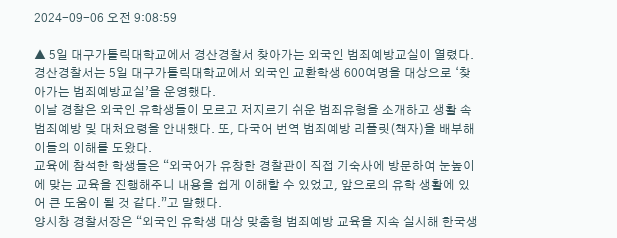2024-09-06 오전 9:08:59

▲ 5일 대구가톨릭대학교에서 경산경찰서 찾아가는 외국인 범죄예방교실이 열렸다.
경산경찰서는 5일 대구가톨릭대학교에서 외국인 교환학생 600여명을 대상으로 ‘찾아가는 범죄예방교실’을 운영했다.
이날 경찰은 외국인 유학생들이 모르고 저지르기 쉬운 범죄유형을 소개하고 생활 속 범죄예방 및 대처요령을 안내했다. 또, 다국어 번역 범죄예방 리플릿(책자)을 배부해 이들의 이해를 도왔다.
교육에 참석한 학생들은 “외국어가 유창한 경찰관이 직접 기숙사에 방문하여 눈높이에 맞는 교육을 진행해주니 내용을 쉽게 이해할 수 있었고, 앞으로의 유학 생활에 있어 큰 도움이 될 것 같다.”고 말했다.
양시창 경찰서장은 “외국인 유학생 대상 맞춤형 범죄예방 교육을 지속 실시해 한국생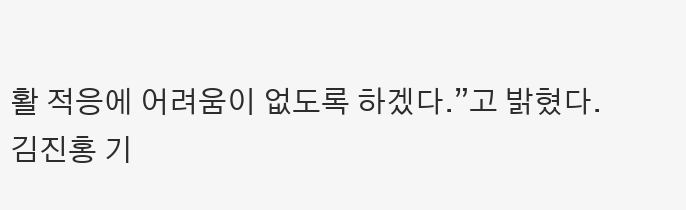활 적응에 어려움이 없도록 하겠다.”고 밝혔다.
김진홍 기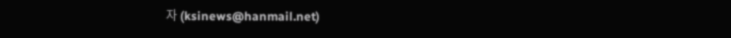자 (ksinews@hanmail.net)